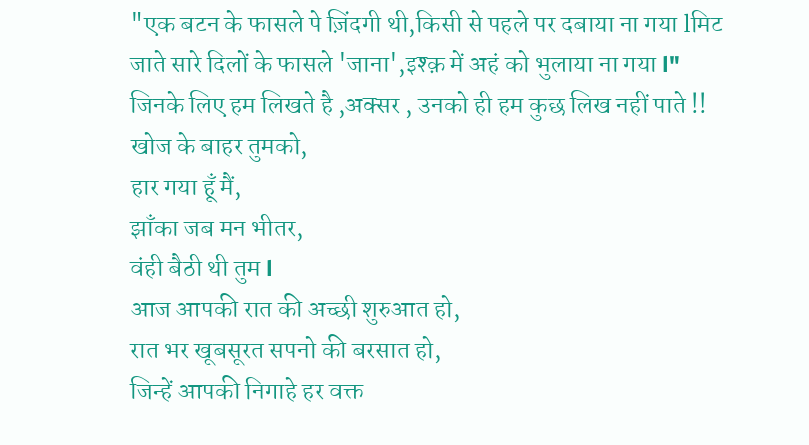"एक बटन के फासले पे ज़िंदगी थी,किसी से पहले पर दबाया ना गया lमिट जाते सारे दिलों के फासले 'जाना',इश्क़ में अहं को भुलाया ना गया l"
जिनके लिए हम लिखते है ,अक्सर , उनको ही हम कुछ लिख नहीं पाते !!
खोज के बाहर तुमको,
हार गया हूँ मैं,
झाँका जब मन भीतर,
वंही बैठी थी तुम l
आज आपकी रात की अच्छी शुरुआत हो,
रात भर खूबसूरत सपनो की बरसात हो,
जिन्हें आपकी निगाहे हर वक्त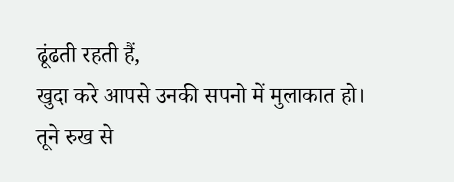ढूंढती रहती हैं,
खुदा करे आपसे उनकी सपनो में मुलाकात हो।
तूने रुख से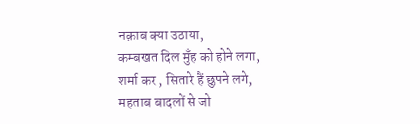नक़ाब क्या उठाया,
कम्बखत दिल मुँह को होने लगा,
शर्मा कर , सितारे हैं छुपने लगे,
महताब बादलों से जो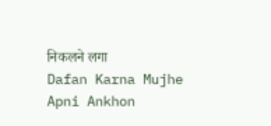निकलने लगा
Dafan Karna Mujhe Apni Ankhon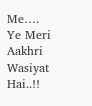Me….
Ye Meri Aakhri Wasiyat Hai..!!